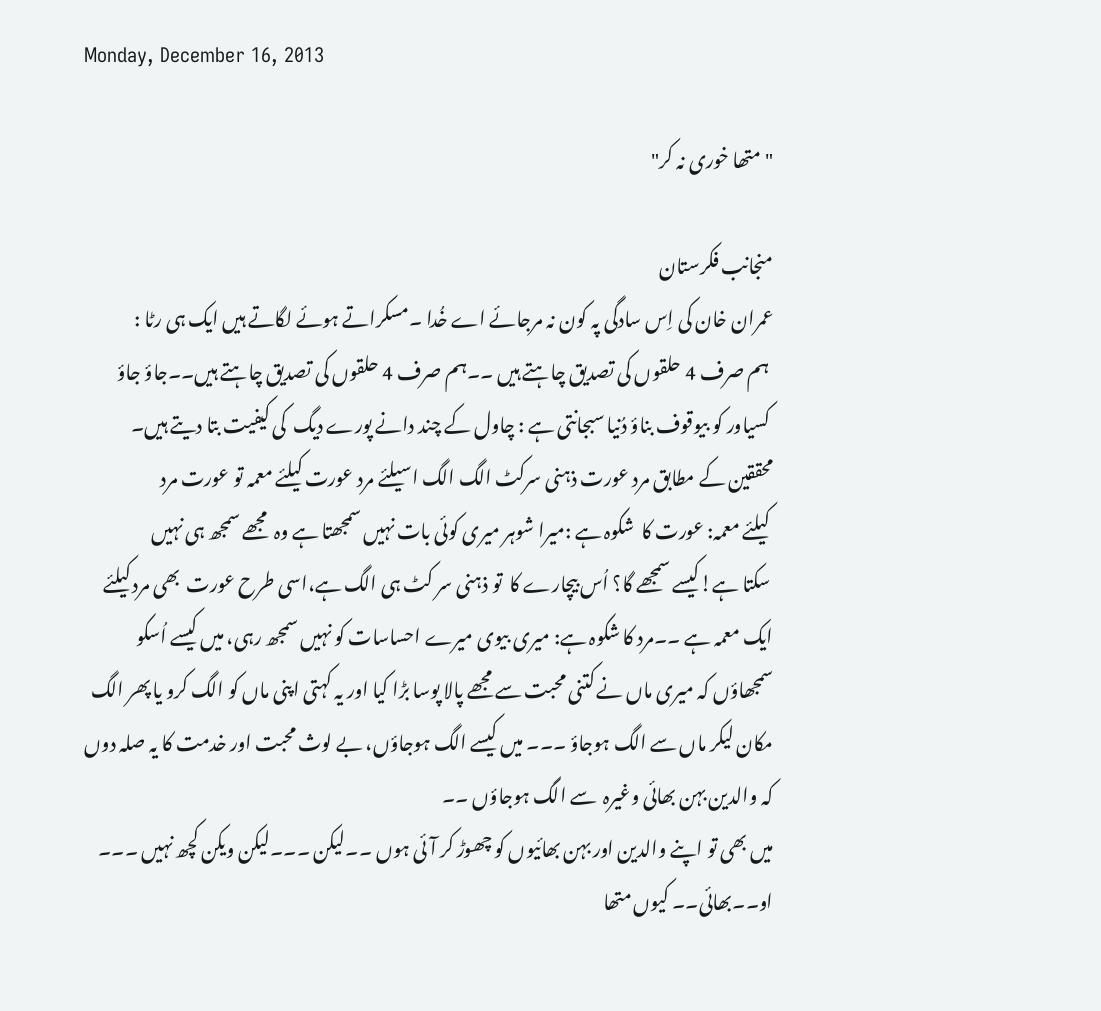Monday, December 16, 2013

" متھا خوری نہ کر"

منجانب فکرستان
عمران خان کی اِس سادگی پہ کون نہ مرجائے اے خُدا ۔مسکراتے ہوئے لگاتے ہیں ایک ہی رٹا :
 ہم صرف 4 حلقوں کی تصدیق چاہتے ہیں ۔۔ہم صرف 4 حلقوں کی تصدیق چاہتے ہیں۔۔جاؤ جاؤ
 کسیاور کو بیوقوف بناؤ دُنیا سبجانتی ہے : چاول کے چند دانے پورے دیگ  کی کیفیت بتا دیتے ہیں۔
محققین کے مطابق مرد عورت ذہنی سرکٹ الگ الگ اسیلئے مرد عورت کیلئے معمہ تو عورت مرد
 کیلئے معمہ: عورت کا  شکوہ ہے :میرا شوہر میری کوئی بات نہیں سمجھتا ہے وہ  مجھے سمجھ ہی نہیں
 سکتا ہے!کیسے سمجھے گا؟ اُس بیچارے کا  تو ذہنی سر کٹ ہی الگ ہے،اسی طرح عورت  بھی مرد کیلئے ایک معمہ ہے ۔۔مرد کا شکوہ ہے: میری بیوی میرے احساسات کو نہیں سمجھ رہی، میں کیسے اُسکو سمجھاؤں کہ میری ماں نے کتنی محبت سے مجھے پالا پوسا بڑا کیا اور یہ کہتی اپنی ماں کو الگ کرو یا پھر الگ مکان لیکر ماں سے الگ ہوجاؤ ۔۔۔ میں کیسے الگ ہوجاؤں، بے لوث محبت اور خدمت کا یہ صلہ دوں کہ والدین بہن بھائی وغیرہ  سے الگ ہوجاؤں ۔۔
میں بھی تو اپنے والدین اور بہن بھائیوں کو چھوڑ کر آئی ہوں ۔۔لیکن ۔۔۔لیکن ویکن کچھ نہیں ۔۔۔
او۔۔بھائی۔۔ کیوں متھا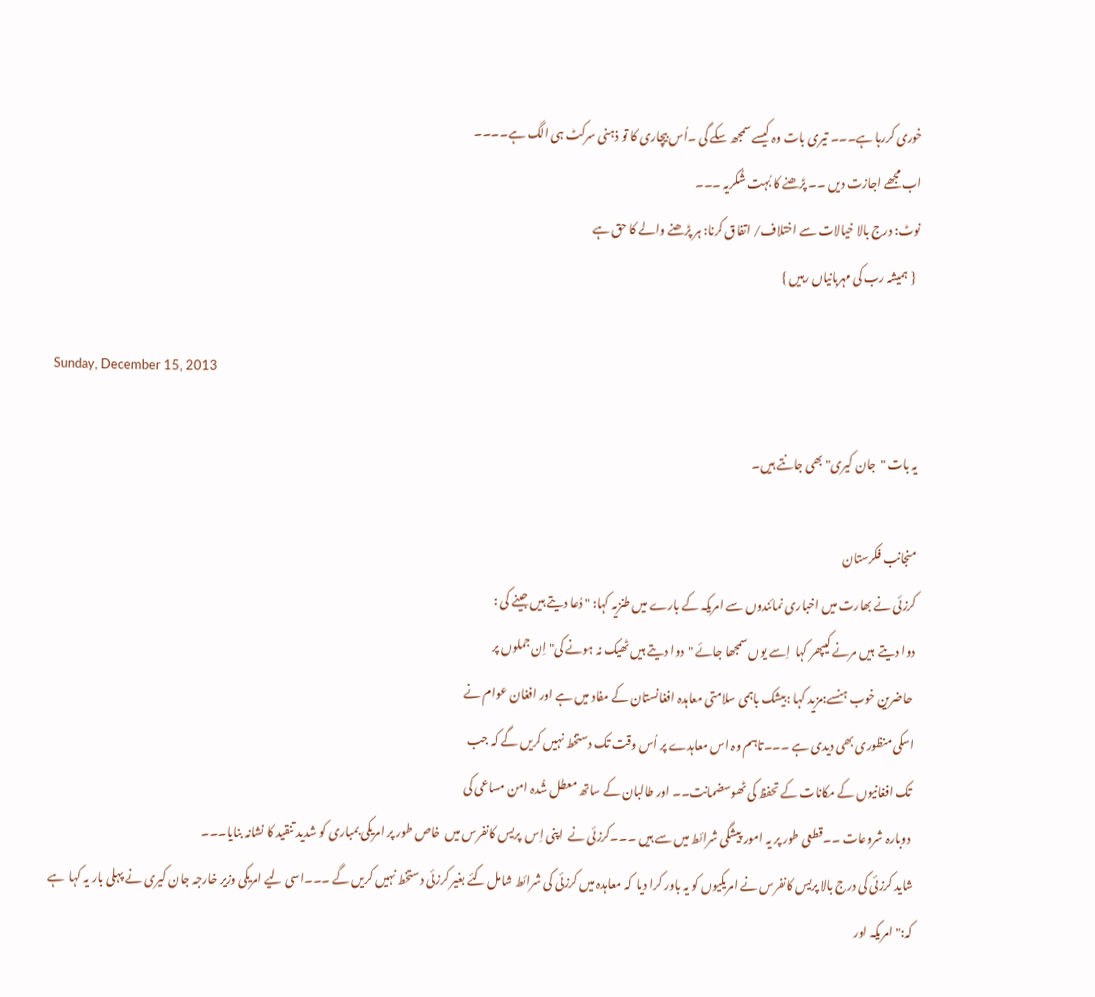خوری کررہا ہے۔۔۔ تیری بات وہ کیسے سمجھ سکے گی ۔اُس بیچاری کا تو ذہنی سرکٹ ہی الگ ہے۔۔۔۔
اب مجھے اجازت دیں ۔۔ پڑھنے کا بُہت شُکریہ ۔۔۔
نوٹ: درج بالا خیالات سے اختلاف/ اتفاق کرنا: ہر پڑھنے والے کا حق ہے
  { ہمیشہ رب کی مہربانیاں رہیں }

Sunday, December 15, 2013

یہ بات "جان کیری" بھی جانتے ہیں۔

منجانب فکرستان
کرزئی نے بھارت میں اخباری نمائندوں سے امریکہ کے بارے میں طنزیہ کہا: " دُعا دیتے ہیں جینے کی :
دوا دیتے  ہیں مرنے کیپھر کہا  اِسے یوں سمجھا جائے "دوا دیتے ہیں ٹھیک نہ ہونے کی" اِن جملوں پر
 حاضرین خوب ہنسے:مزید کہا :بیشک باہمی سلامتی معاہدہ افغانستان کے مفاد میں ہے اور افغان عوام نے
اسکی منظوری بھی دیدی ہے ۔۔۔تاہم وہ اس معاہدے پر اُس وقت تک دستخط نہیں کریں گے کہ جب
 تک افغانیوں کے مکانات کے تحفظ کی ٹھوسضمانت۔۔ اور طالبان کے ساتھ معطل شُدہ امن مساعی کی
 دوبارہ شروعات ۔۔قطعی طور پر یہ امور پیشگی شرائط میں سے ہیں ۔۔۔کرزئی نے  اپنی اِس  پریس کانفرس میں  خاص طور پر امریکی بمباری کو شدید تنقید کا نشانہ بنایا۔۔۔
شاید کرزئی کی درج بالا پریس کانفرس نے امریکیوں کو یہ باور کرا دیا  کہ معاہدہ میں کرزئی کی شرائط شامل کئے بغیر کرزئی دستخط نہیں کریں گے ۔۔۔اسی لیے امریکی وزیر خارجہ جان کیری نے پہلی بار یہ کہا  ہے کہ:" امریکہ اور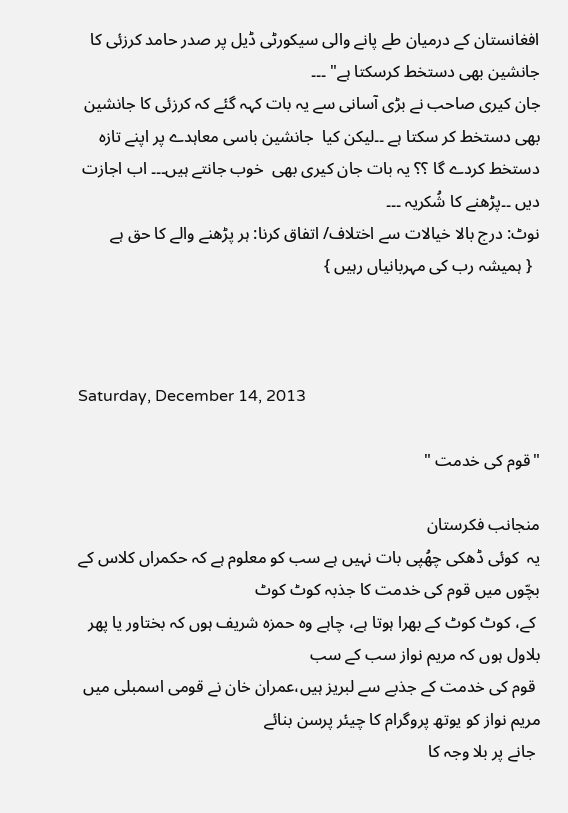افغانستان کے درمیان طے پانے والی سیکورٹی ڈیل پر صدر حامد کرزئی کا جانشین بھی دستخط کرسکتا ہے" ۔۔۔
جان کیری صاحب نے بڑی آسانی سے یہ بات کہہ گئے کہ کرزئی کا جانشین بھی دستخط کر سکتا ہے ۔۔لیکن کیا  جانشین باسی معاہدے پر اپنے تازہ دستخط کردے گا ؟؟ یہ بات جان کیری بھی  خوب جانتے ہیں۔۔۔ اب اجازت دیں ۔۔پڑھنے کا شُکریہ ۔۔۔
نوٹ: درج بالا خیالات سے اختلاف/ اتفاق کرنا: ہر پڑھنے والے کا حق ہے
  { ہمیشہ رب کی مہربانیاں رہیں }



Saturday, December 14, 2013

"قوم کی خدمت "

منجانب فکرستان
یہ  کوئی ڈھکی چھُپی بات نہیں ہے سب کو معلوم ہے کہ حکمراں کلاس کے بچّوں میں قوم کی خدمت کا جذبہ کوٹ کوٹ
 کے، کوٹ کوٹ کے بھرا ہوتا ہے، چاہے وہ حمزہ شریف ہوں کہ بختاور یا پھر بلاول ہوں کہ مریم نواز سب کے سب
 قوم کی خدمت کے جذبے سے لبریز ہیں،عمران خان نے قومی اسمبلی میں مریم نواز کو یوتھ پروگرام کا چیئر پرسن بنائے
 جانے پر بلا وجہ کا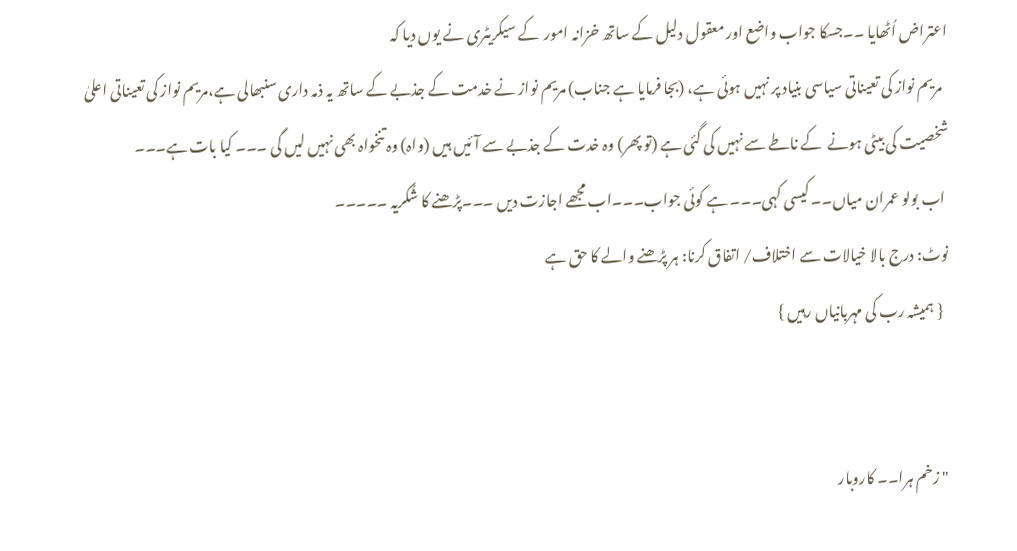اعتراض اُٹھایا ۔۔جسکا جواب واضع اور معقول دلیل کے ساتھ خزانہ امور  کے سیکریٹری نے یوں دیا کہ
  مریم نواز کی تعیناتی سیاسی بنیاد پر نہیں ہوئی ہے، (بجا فرمایا ہے جناب) مریم نواز نے خدمت کے جذبے کے ساتھ یہ ذمہ داری سنبھالی ہے،مریم نواز کی تعیناتی اعلیٰ شخصیت کی بیٹی ہونے  کے ناطے سے نہیں کی گئی ہے (تو پھر) وہ خدت کے جذبے سے آئیں ہیں (واہ) وہ تنخواہ بھی نہیں لیں گی ۔۔۔ کیا بات ہے۔۔۔
 اب بولو عمران میاں۔۔ کیسی کہی۔۔۔ ہے کوئی جواب۔۔۔اب مجھے اجازت دیں ۔۔۔پڑھنے کا شُکریہ ۔۔۔۔۔
نوٹ: درج بالا خیالات سے اختلاف/ اتفاق کرنا: ہر پڑھنے والے کا حق ہے
  { ہمیشہ رب کی مہربانیاں رہیں }


" زخم ہرا۔۔ کاروبار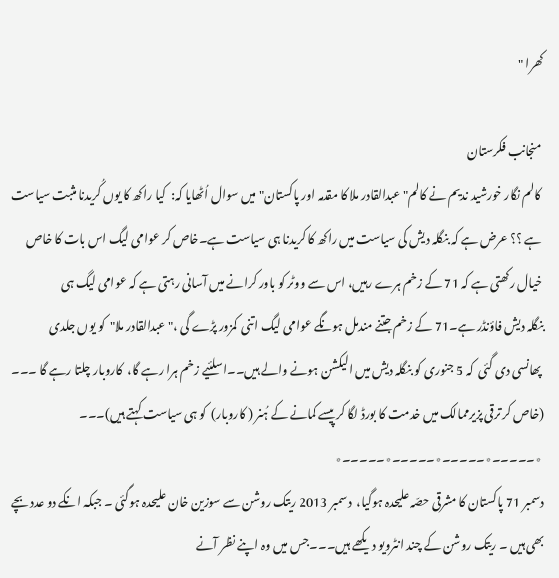کھرا "

 منجانب فکرستان
 کالم نگار خورشید ندیم نے کالم" عبدالقادر ملا کا مقدمہ اور پاکستان" میں سوال اُٹھایا کہ:  کیا راکھ کا یوں کُریدنا مثبت سیاست
 ہے ؟؟ عرض ہے کہ بنگلہ دیش کی سیاست میں راکھ کا کریدنا ہی سیاست ہے۔خاص کر عوامی لیگ اس بات کا خاص
 خیال رکھتی ہے کہ 71 کے زخم ہرے رہیں، اس سے ووٹر کو باور کرانے میں آسانی رہتی ہے کہ عوامی لیگ ہی
بنگلہ دیش فاؤنڈر ہے۔71 کے زخم جتنے مندمل ہونگے عوامی لیگ اتنی  کمزور پڑے گی ،"عبدالقادر ملا"  کو یوں جلدی
 پھانسی دی گئی  کہ 5 جنوری کو بنگلہ دیش میں الیکشن ہونے والے ہیں۔۔اسلئیے زخم ہرا رہے گا،  کاروبار چلتا رہے گا ۔۔۔ (خاص کر ترقی پزیرممالک میں خدمت کا بورڈ لگا کر پیسے کمانے کے ہُنر ( کاروبار)  کو ہی سیاست کہتے ہیں)۔۔۔
 ٭۔۔۔۔۔٭۔۔۔۔۔٭۔۔۔۔۔٭۔۔۔۔۔٭
دسمبر 71 پاکستان کا مشرقی حصّہ علیحدہ ہوگیا،  دسمبر 2013 ریتک روشن سے سوزین خان علیحدہ ہوگئی ۔ جبکہ انکے دو عدد بچے بھی ہیں ۔ ریتک روشن کے چند انٹرویو دیکھے ہیں۔۔۔جس میں وہ اپنے نظر آنے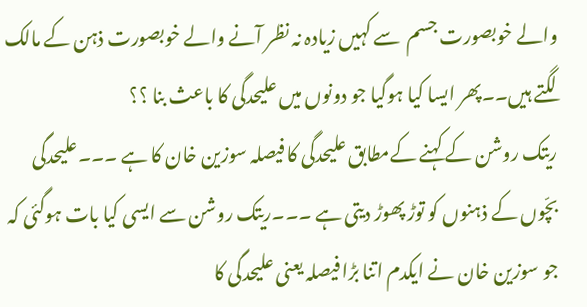والے خوبصورت جسم  سے کہیں زیادہ نہ نظر آنے والے خوبصورت ذہن کے مالک لگتے ہیں۔۔پھر ایسا کیا ہوگیا جو دونوں میں علیحدگی کا باعث بنا ؟؟
ریتک روشن کے کہنے کےمطابق علیحدگی کا فیصلہ سوزین خان کا ہے ۔۔۔علیحدگی بچّوں کے ذہنوں کو توڑ پھوڑ دیتی ہے ۔۔۔ریتک روشن سے ایسی کیا بات ہوگئی کہ جو سوزین خان نے ایکدم اتنا بڑا فیصلہ یعنی علیحدگی کا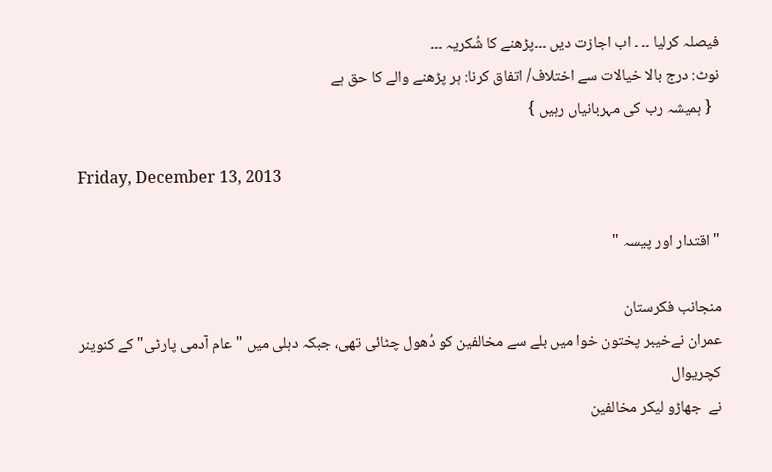فیصلہ کرلیا ۔۔ ۔ اب اجازت دیں ۔۔۔پڑھنے کا شُکریہ ۔۔۔
نوٹ: درج بالا خیالات سے اختلاف/ اتفاق کرنا: ہر پڑھنے والے کا حق ہے
  { ہمیشہ رب کی مہربانیاں رہیں }

Friday, December 13, 2013

"اقتدار اور پیسہ "

منجانب فکرستان
عمران نےخیبر پختون خوا میں بلے سے مخالفین کو دُھول چٹائی تھی، جبکہ دہلی میں "عام آدمی پارٹی" کے کنوینر کچریوال
نے  جھاڑو لیکر مخالفین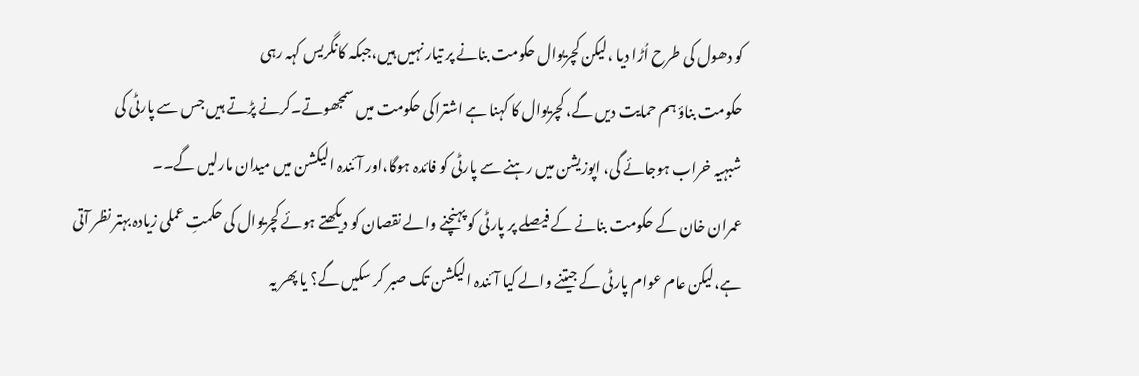کو دھول کی طرح اُڑا دیا ،لیکن کچریوال حکومت بنانے پر تیار نہیں ہیں،جبکہ کانگریس کہہ رہی
حکومت بناؤ ہم حمایت دیں گے، کچریوال کا کہنا ہے اشتراکی حکومت میں سمجھوتے۔کرنے پڑتے ہیں جس سے پارٹی کی
شبہیہ خراب ہوجائے گی، اپوزیشن میں رہنے سے پارٹی کو فائدہ ہوگا،اور آئندہ الیکشن میں میدان مارلیں گے۔۔
عمران خان کے حکومت بنانے کے فیصلے پر پارٹی کو پہنچنے والے نقصان کو دیکھتے ہوئے کچریوال کی حکمتِ عملی زیادہ بہتر نظر آتی ہے،لیکن عام عوام پارٹی کے جیتنے والے کیا آئندہ الیکشن تک صبر کر سکیں گے؟ یا پھر یہ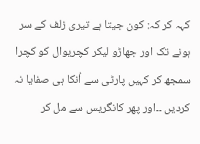کہہ کر کہ: کون جیتا ہے تیری زلف کے سر ہونے تک اور جھاڑو لیکر کچریوال کو کچرا سمجھ کر کہیں پارٹی سے اُنکا ہی صفایا نہ کردیں ۔۔اور پھر کانگریس سے مل کر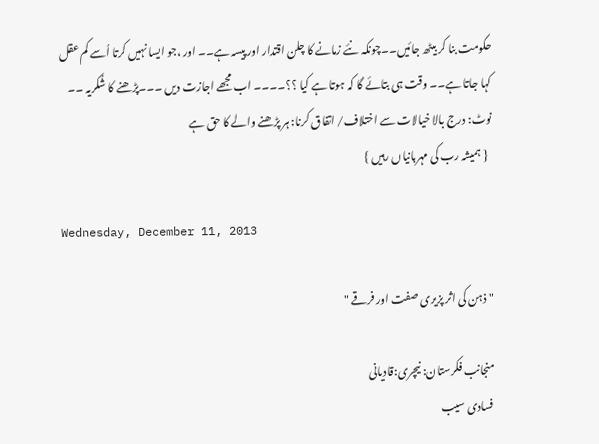حکومت بنا کر بیٹھ جائیں۔۔چونکہ نئے زمانے کا چلن اقتدار اور پیسہ ہے۔۔ اور ،جو ایسا نہیں کرتا اُسے کم عقل کہا جاتا ہے۔۔ وقت ہی بتائے گا کہ ہوتا ہے کیا ؟؟۔۔۔۔ اب مجھے اجازت دیں ۔۔۔پڑھنے کا شُکریہ ۔۔
نوٹ: درج بالا خیالات سے اختلاف/ اتفاق کرنا: ہر پڑھنے والے کا حق ہے
  { ہمیشہ رب کی مہربانیاں رہیں }

Wednesday, December 11, 2013

" ذہن کی اثر پزیری صفت اور فرقے "

منجانب فکرستان: نیچری:قادیانی
 فسادی سیب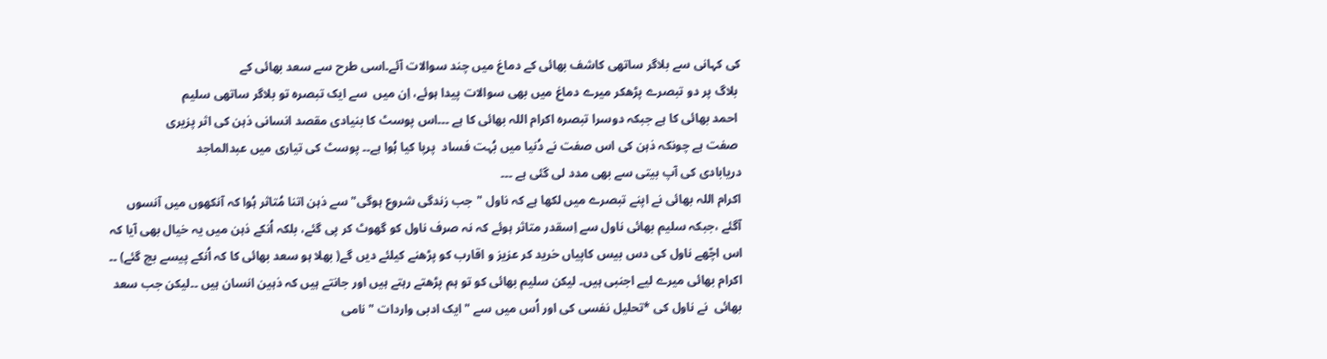کی کہانی سے بلاگر ساتھی کاشف بھائی کے دماغ میں چند سوالات آئے۔اسی طرح سے سعد بھائی کے
 بلاگ پر دو تبصرے پڑھکر میرے دماغ میں بھی سوالات پیدا ہوئے، اِن میں  سے ایک تبصرہ تو بلاگر ساتھی سلیم
 احمد بھائی کا ہے جبکہ دوسرا تبصرہ اکرام اللہ بھائی کا ہے ۔۔۔اس پوسٹ کا بنیادی مقصد انسانی ذہن کی اثر پزیری
 صفت ہے چونکہ ذہن کی اس صفت نے دُنیا میں بُہت فساد  پرپا کیا ہُوا ہے۔۔ پوسٹ کی تیاری میں عبدالماجد
دریابادی کی آپ بیتی سے بھی مدد لی گئی ہے ۔۔۔
اکرام اللہ بھائی نے اپنے تبصرے میں لکھا ہے کہ ناول "جب زندگی شروع ہوگی" سے ذہن اتنا مُتاثر ہُوا کہ آنکھوں میں آنسوں آگئے ،جبکہ سلیم بھائی ناول سے اِسقدر متاثر ہوئے کہ نہ صرف ناول کو گھوٹ کر پی گئے، بلکہ اُنکے ذہن میں یہ خیال بھی آیا کہ اس اچّھے ناول کی دس بیس کاپیاں خرید کر عزیز و اقارب کو پڑھنے کیلئے دیں گے( بھلا ہو سعد بھائی کا کہ اُنکے پیسے بچ گئے) ۔۔
اکرام بھائی میرے لیے اجنبی ہیں۔ لیکن سلیم بھائی کو تو ہم پڑھتے رہتے ہیں اور جانتے ہیں کہ ذہین انسان ہیں ۔۔لیکن جب سعد بھائی  نے ناول کی *تحلیل نفسی کی اور اُس میں سے "ایک ادبی واردات " نامی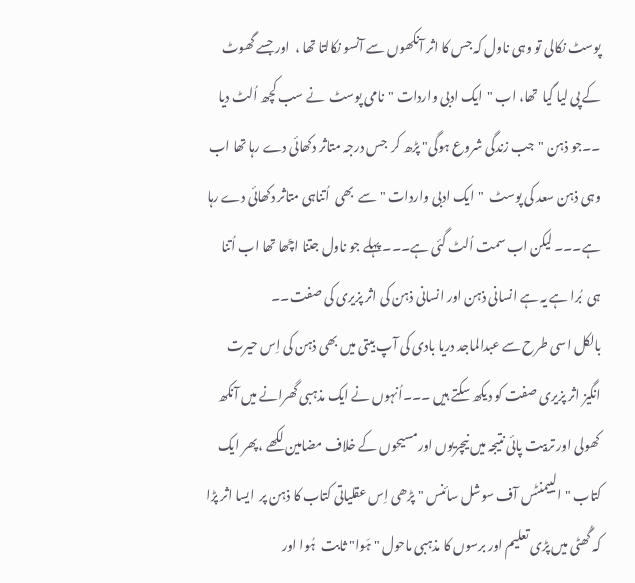پوسٹ نکالی تو وہی ناول کہ جس کا اثر آنکھوں سے آنسو نکالتا تھا ،  اور جسے گھوٹ کے پی لیا گیا  تھا، اب "ایک ادبی واردات "نامی پوسٹ  نے سب کچھ اُلٹ دیا  ۔۔جو ذہن "جب زندگی شروع ہوگی" پڑھ کر  جس درجہ متاثر دکھائی دے رہا تھا اب وہی ذہن سعد کی پوسٹ  "ایک ادبی واردات " سے  بھی  اُتناہی متاثر دکھائی دے رہا ہے۔۔۔ لیکن اب سمت اُلٹ گئی ہے۔۔۔ پہلے جو ناول جتنا اچّھا تھا اب اُتنا ہی  بُرا ہے یہ ہے انسانی ذہن اور انسانی ذہن کی اثر پزیری کی صفت۔۔
بالکل اسی طرح سے عبدالماجد دریا بادی کی آپ بیتی میں بھی ذہن کی اِس حیرت انگیز اثر پزیری صفت کو دیکھ سکتے ہیں ۔۔۔اُنہوں نے ایک مذہبی گھرانے میں آنکھ کھولی اور تربیت پائی نتیجہ میں نیچریوں اورمسیحوں کے خلاف مضامین لکھے ،پھر ایک کتاب "الییمنٹس آف سوشل سائنس " پڑھی اِس عقلیاتی کتاب کا ذہن پر  ایسا اثر پڑا کہ گُھٹی میں پڑی تعلیم اور برسوں کا مذہبی ماحول " ہَوا" ثابت  ہُوا اور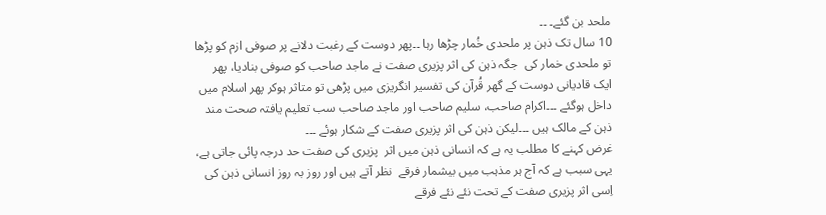ملحد بن گئے۔ ۔۔
10 سال تک ذہن پر ملحدی خُمار چڑھا رہا ۔۔پھر دوست کے رغبت دلانے پر صوفی ازم کو پڑھا تو ملحدی خمار کی  جگہ ذہن کی اثر پزیری صفت نے ماجد صاحب کو صوفی بنادیا، پھر ایک قادیانی دوست کے گھر قُرآن کی تفسیر انگریزی میں پڑھی تو متاثر ہوکر پھر اسلام میں داخل ہوگئے ۔۔۔اکرام صاحب، سلیم صاحب اور ماجد صاحب سب تعلیم یافتہ صحت مند ذہن کے مالک ہیں ۔۔۔لیکن ذہن کی اثر پزیری صفت کے شکار ہوئے ۔۔۔
غرض کہنے کا مطلب یہ ہے کہ انسانی ذہن میں اثر  پزیری کی صفت حد درجہ پائی جاتی ہے، یہی سبب ہے کہ آج ہر مذہب میں بیشمار فرقے  نظر آتے ہیں اور روز بہ روز انسانی ذہن کی اِسی اثر پزیری صفت کے تحت نئے نئے فرقے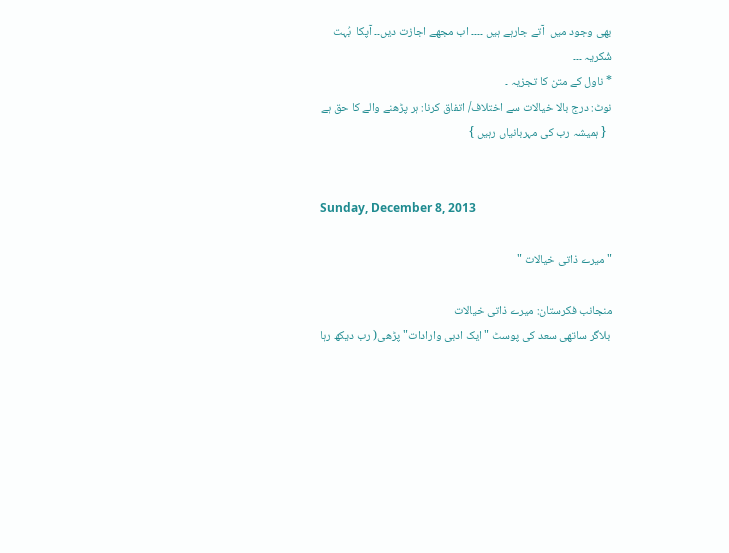بھی وجود میں  آتے جارہے ہیں ۔۔۔۔ اب مجھے اجازت دیں۔۔ آپکا  بُہت شُکریہ ۔۔۔
* ناول کے متن کا تجزیہ ۔
نوٹ: درج بالا خیالات سے اختلاف/ اتفاق کرنا: ہر پڑھنے والے کا حق ہے
  { ہمیشہ رب کی مہربانیاں رہیں }


Sunday, December 8, 2013

" میرے ذاتی خیالات "

منجانب فکرستان: میرے ذاتی خیالات
 بلاگر ساتھی سعد کی پوسٹ "ایک ادبی وارادات" پڑھی( رب دیکھ رہا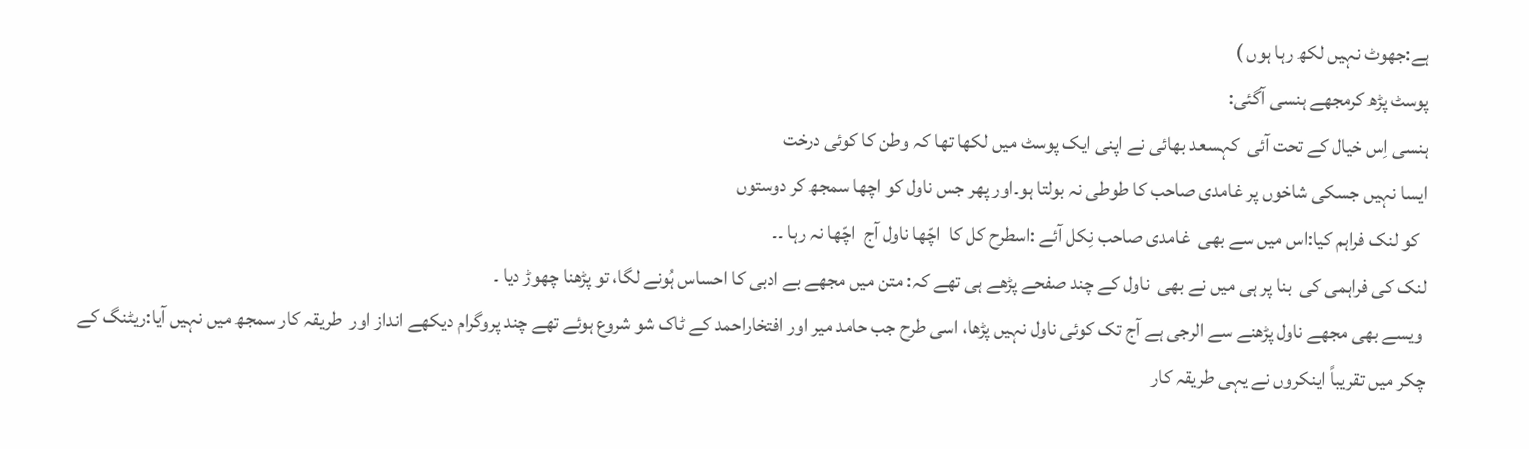ہے:جھوٹ نہیں لکھ رہا ہوں )
پوسٹ پڑھ کرمجھے ہنسی آگئی:
ہنسی اِس خیال کے تحت آئی  کہسعد بھائی نے اپنی ایک پوسٹ میں لکھا تھا کہ وطن کا کوئی درخت
ایسا نہیں جسکی شاخوں پر غامدی صاحب کا طوطی نہ بولتا ہو۔اور پھر جس ناول کو اچھا سمجھ کر دوستوں
  کو لنک فراہم کیا:اس میں سے بھی  غامدی صاحب نِکل آئے :اسطرح کل کا  اچّھا ناول آج  اچّھا نہ رہا ۔۔
لنک کی فراہمی کی  بنا پر ہی میں نے بھی  ناول کے چند صفحے پڑھے ہی تھے کہ: متن میں مجھے بے ادبی کا احساس ہُونے لگا، تو پڑھنا چھوڑ دیا ۔
 ویسے بھی مجھے ناول پڑھنے سے الرجی ہے آج تک کوئی ناول نہیں پڑھا، اسی طرح جب حامد میر اور افتخاراحمد کے ٹاک شو شروع ہوئے تھے چند پروگرام دیکھے انداز اور  طریقہ کار سمجھ میں نہیں آیا:ریٹنگ کے چکر میں تقریباً اینکروں نے یہی طریقہ کار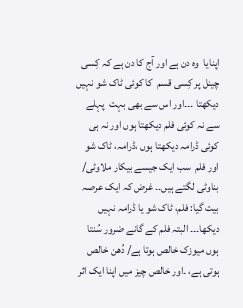اپنایا  وہ دن ہے اور آج کا دن ہے کہ کِسی چینل پر کِسی قسم  کا کوئی ٹاک شو نہیں دیکھتا ۔۔۔اور اس سے بھی بہت  پہلے سے نہ کوئی فلم دیکھتا ہوں اور نہ ہی کوئی ڈرامہ دیکھتا ہوں ،ڈرامہ، ٹاک شو  اور فلم  سب ایک جیسے بیکار ملاوٹی/ بناوٹی لگتے ہیں۔۔ غرض کہ ایک عرصہ بیت گیا: فلم، ٹاک شو یا ڈرامہ نہیں دیکھا۔۔۔ البتہ فلم کے گانے ضرور سُنتا ہوں میوزک خالص ہوتا ہے/ دُھن خالص ہوتی ہے، ۔اور خالص چیز میں اپنا ایک اثر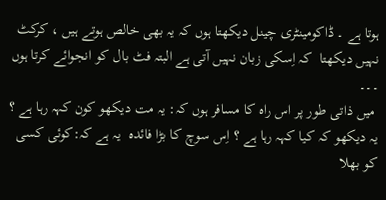ہوتا ہے ۔ ڈاکومینٹری چینل دیکھتا ہوں کہ یہ بھی خالص ہوتے ہیں ، کرکٹ نہیں دیکھتا  کہ اِسکی زبان نہیں آتی ہے البتہ فٹ بال کو انجوائے کرتا ہوں ۔۔۔
 میں ذاتی طور پر اس راہ کا مسافر ہوں کہ: یہ مت دیکھو کون کہہ رہا ہے ؟  یہ دیکھو کہ کیا کہہ رہا ہے ؟ اِس سوچ کا بڑا فائدہ  یہ ہے کہ:کوئی کسی کو بھلا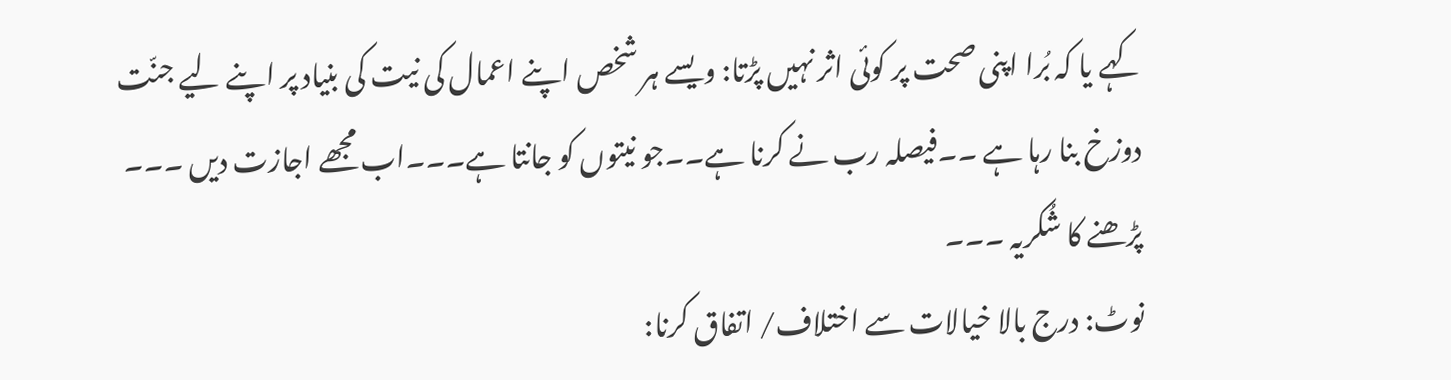کہے یا کہ بُرا اپنی صحت پر کوئی اثر نہیں پڑتا: ویسے ہر شخص اپنے اعمال کی نیت کی بنیاد پر اپنے لیے جنّت دوزخ بنا رہا ہے ۔۔فیصلہ رب نے کرنا ہے۔۔جو نیتوں کو جانتا ہے۔۔۔اب مجھے اجازت دیں ۔۔۔ پڑھنے کا شُکریہ ۔۔۔
نوٹ: درج بالا خیالات سے اختلاف/ اتفاق کرنا: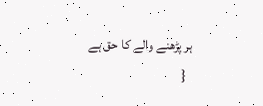ہر پڑھنے والے کا حق ہے
  {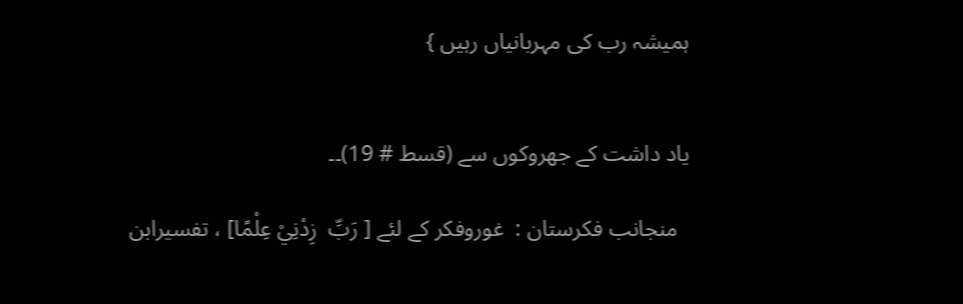ہمیشہ رب کی مہربانیاں رہیں }


یاد داشت کے جھروکوں سے (قسط # 19)۔۔

  منجانب فکرستان :  غوروفکر کے لئے [ رَبِّ  زِدْنِيْ عِلْمًا] ، تفسیرابن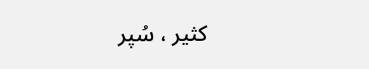کثیر ، سُپر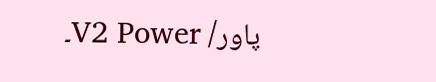پاور/ V2 Power۔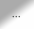...